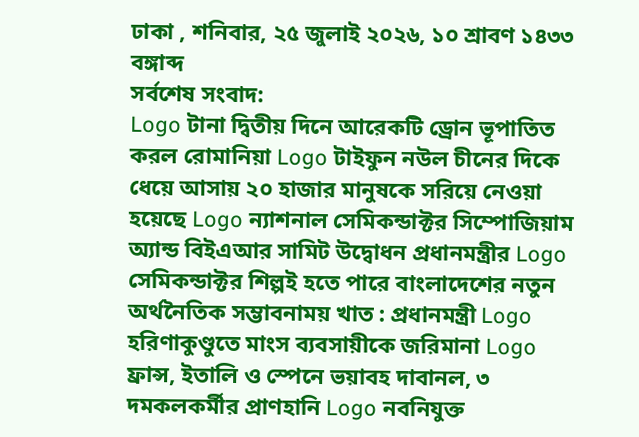ঢাকা , শনিবার, ২৫ জুলাই ২০২৬, ১০ শ্রাবণ ১৪৩৩ বঙ্গাব্দ
সর্বশেষ সংবাদ:
Logo টানা দ্বিতীয় দিনে আরেকটি ড্রোন ভূপাতিত করল রোমানিয়া Logo টাইফুন নউল চীনের দিকে ধেয়ে আসায় ২০ হাজার মানুষকে সরিয়ে নেওয়া হয়েছে Logo ন্যাশনাল সেমিকন্ডাক্টর সিম্পোজিয়াম অ্যান্ড বিইএআর সামিট উদ্বোধন প্রধানমন্ত্রীর Logo সেমিকন্ডাক্টর শিল্পই হতে পারে বাংলাদেশের নতুন অর্থনৈতিক সম্ভাবনাময় খাত : প্রধানমন্ত্রী Logo হরিণাকুণ্ডুতে মাংস ব্যবসায়ীকে জরিমানা Logo ফ্রান্স, ইতালি ও স্পেনে ভয়াবহ দাবানল, ৩ দমকলকর্মীর প্রাণহানি Logo নবনিযুক্ত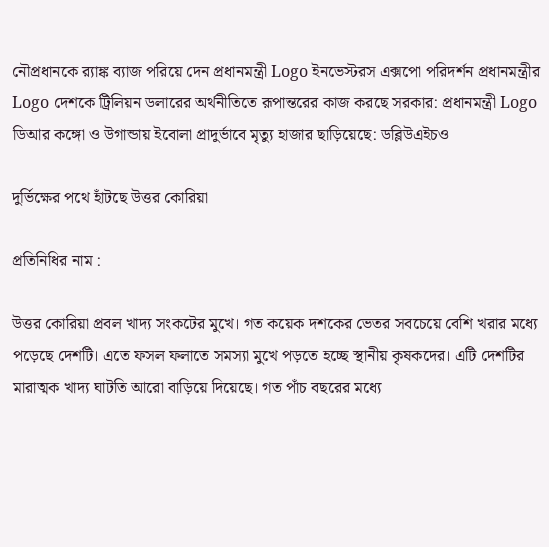নৌপ্রধানকে র‌্যাঙ্ক ব্যাজ পরিয়ে দেন প্রধানমন্ত্রী Logo ইনভেস্টরস এক্সপো পরিদর্শন প্রধানমন্ত্রীর Logo দেশকে ট্রিলিয়ন ডলারের অর্থনীতিতে রূপান্তরের কাজ করছে সরকার: প্রধানমন্ত্রী Logo ডিআর কঙ্গো ও উগান্ডায় ইবোলা প্রাদুর্ভাবে মৃত্যু হাজার ছাড়িয়েছে: ডব্লিউএইচও

দুর্ভিক্ষের পথে হাঁটছে উত্তর কোরিয়া

প্রতিনিধির নাম :

উত্তর কোরিয়া প্রবল খাদ্য সংকটের মুখে। গত কয়েক দশকের ভেতর সবচেয়ে বেশি খরার মধ্যে পড়েছে দেশটি। এতে ফসল ফলাতে সমস্যা মুখে পড়তে হচ্ছে স্থানীয় কৃষকদের। এটি দেশটির মারাত্মক খাদ্য ঘাটতি আরো বাড়িয়ে দিয়েছে। গত পাঁচ বছরের মধ্যে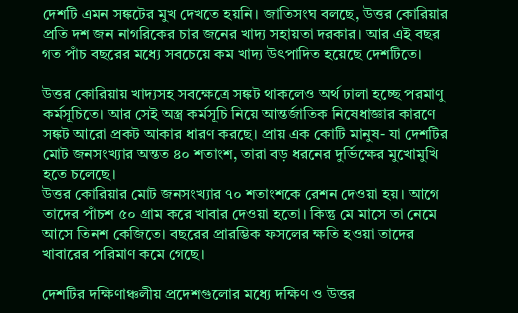দেশটি এমন সঙ্কটের মুখ দেখতে হয়নি। জাতিসংঘ বলছে, উত্তর কোরিয়ার প্রতি দশ জন নাগরিকের চার জনের খাদ্য সহায়তা দরকার। আর এই বছর গত পাঁচ বছরের মধ্যে সবচেয়ে কম খাদ্য উৎপাদিত হয়েছে দেশটিতে।

উত্তর কোরিয়ায় খাদ্যসহ সবক্ষেত্রে সঙ্কট থাকলেও অর্থ ঢালা হচ্ছে পরমাণু কর্মসূচিতে। আর সেই অস্ত্র কর্মসূচি নিয়ে আন্তর্জাতিক নিষেধাজ্ঞার কারণে সঙ্কট আরো প্রকট আকার ধারণ করছে। প্রায় এক কোটি মানুষ- যা দেশটির মোট জনসংখ্যার অন্তত ৪০ শতাংশ, তারা বড় ধরনের দুর্ভিক্ষের মুখোমুখি হতে চলেছে।
উত্তর কোরিয়ার মোট জনসংখ্যার ৭০ শতাংশকে রেশন দেওয়া হয়। আগে তাদের পাঁচশ ৫০ গ্রাম করে খাবার দেওয়া হতো। কিন্তু মে মাসে তা নেমে আসে তিনশ কেজিতে। বছরের প্রারম্ভিক ফসলের ক্ষতি হওয়া তাদের খাবারের পরিমাণ কমে গেছে।

দেশটির দক্ষিণাঞ্চলীয় প্রদেশগুলোর মধ্যে দক্ষিণ ও উত্তর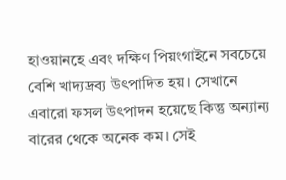হাওয়ানহে এবং দক্ষিণ পিয়ংগাইনে সবচেয়ে বেশি খাদ্যদ্রব্য উৎপাদিত হয়। সেখানে এবারো ফসল উৎপাদন হয়েছে কিন্তু অন্যান্য বারের থেকে অনেক কম। সেই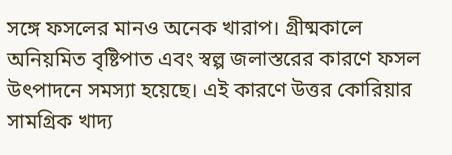সঙ্গে ফসলের মানও অনেক খারাপ। গ্রীষ্মকালে অনিয়মিত বৃষ্টিপাত এবং স্বল্প জলাস্তরের কারণে ফসল উৎপাদনে সমস্যা হয়েছে। এই কারণে উত্তর কোরিয়ার সামগ্রিক খাদ্য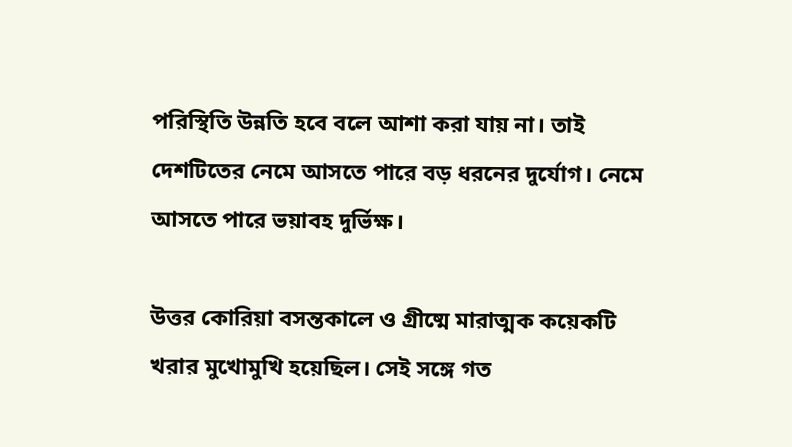পরিস্থিতি উন্নতি হবে বলে আশা করা যায় না। তাই দেশটিতের নেমে আসতে পারে বড় ধরনের দুর্যোগ। নেমে আসতে পারে ভয়াবহ দুর্ভিক্ষ।

উত্তর কোরিয়া বসন্তকালে ও গ্রীষ্মে মারাত্মক কয়েকটি খরার মুখোমুখি হয়েছিল। সেই সঙ্গে গত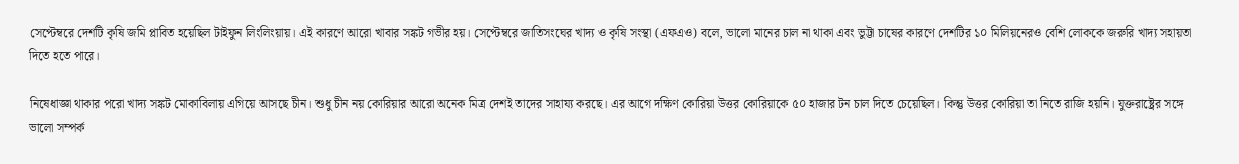সেপ্টেম্বরে দেশটি কৃষি জমি প্লাবিত হয়েছিল টাইফুন লিংলিংয়ায়। এই কারণে আরো খাবার সঙ্কট গভীর হয়। সেপ্টেম্বরে জাতিসংঘের খাদ্য ও কৃষি সংস্থা (এফএও) বলে, ভালো মানের চাল না থাকা এবং ভুট্টা চাষের কারণে দেশটির ১০ মিলিয়নেরও বেশি লোককে জরুরি খাদ্য সহায়তা দিতে হতে পারে।

নিষেধাজ্ঞা থাকার পরো খাদ্য সঙ্কট মোকাবিলায় এগিয়ে আসছে চীন। শুধু চীন নয় কোরিয়ার আরো অনেক মিত্র দেশই তাদের সাহায্য করছে। এর আগে দক্ষিণ কোরিয়া উত্তর কোরিয়াকে ৫০ হাজার টন চাল দিতে চেয়েছিল। কিন্তু উত্তর কোরিয়া তা নিতে রাজি হয়নি। যুক্তরাষ্ট্রের সঙ্গে ভালো সম্পর্ক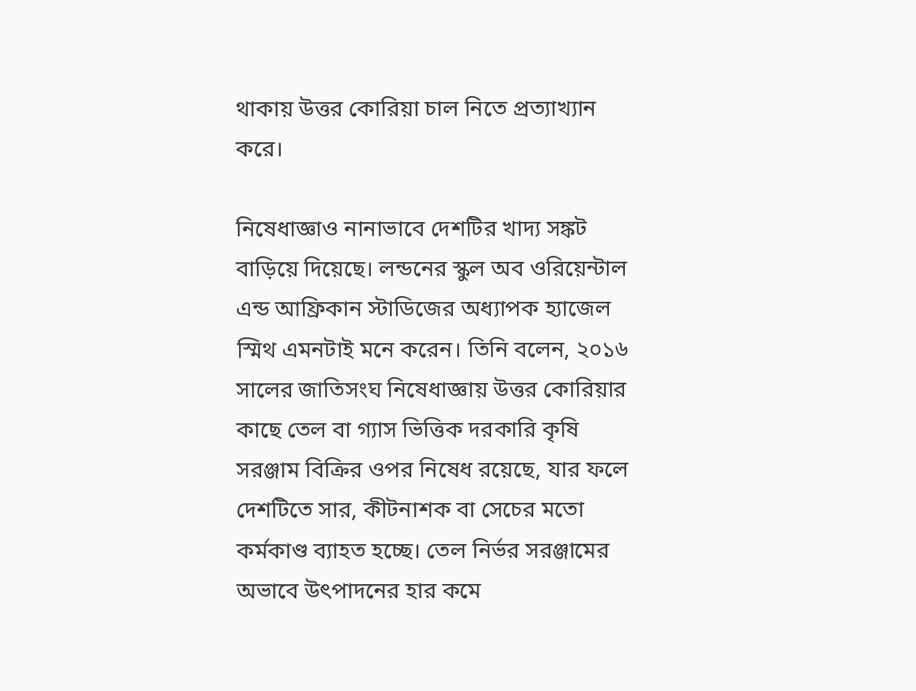থাকায় উত্তর কোরিয়া চাল নিতে প্রত্যাখ্যান করে।

নিষেধাজ্ঞাও নানাভাবে দেশটির খাদ্য সঙ্কট বাড়িয়ে দিয়েছে। লন্ডনের স্কুল অব ওরিয়েন্টাল এন্ড আফ্রিকান স্টাডিজের অধ্যাপক হ্যাজেল স্মিথ এমনটাই মনে করেন। তিনি বলেন, ২০১৬ সালের জাতিসংঘ নিষেধাজ্ঞায় উত্তর কোরিয়ার কাছে তেল বা গ্যাস ভিত্তিক দরকারি কৃষি সরঞ্জাম বিক্রির ওপর নিষেধ রয়েছে, যার ফলে দেশটিতে সার, কীটনাশক বা সেচের মতো কর্মকাণ্ড ব্যাহত হচ্ছে। তেল নির্ভর সরঞ্জামের অভাবে উৎপাদনের হার কমে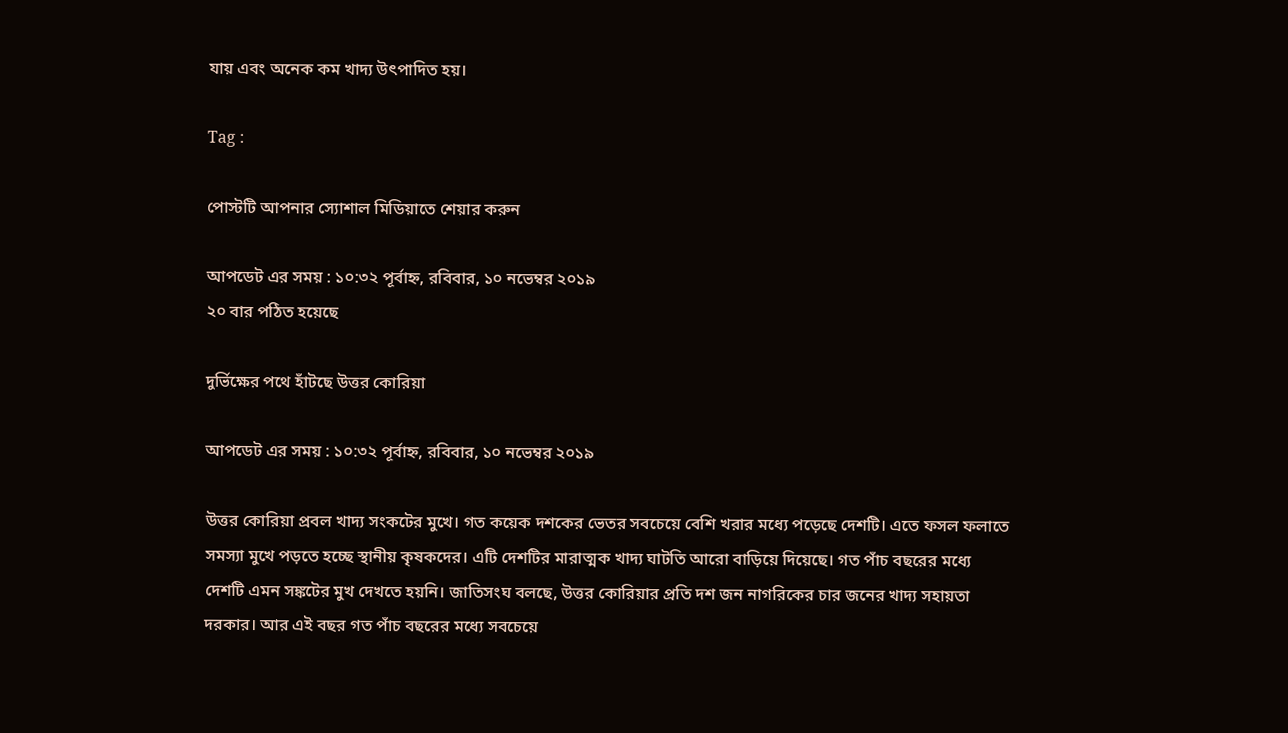যায় এবং অনেক কম খাদ্য উৎপাদিত হয়।

Tag :

পোস্টটি আপনার স্যোশাল মিডিয়াতে শেয়ার করুন

আপডেট এর সময় : ১০:৩২ পূর্বাহ্ন, রবিবার, ১০ নভেম্বর ২০১৯
২০ বার পঠিত হয়েছে

দুর্ভিক্ষের পথে হাঁটছে উত্তর কোরিয়া

আপডেট এর সময় : ১০:৩২ পূর্বাহ্ন, রবিবার, ১০ নভেম্বর ২০১৯

উত্তর কোরিয়া প্রবল খাদ্য সংকটের মুখে। গত কয়েক দশকের ভেতর সবচেয়ে বেশি খরার মধ্যে পড়েছে দেশটি। এতে ফসল ফলাতে সমস্যা মুখে পড়তে হচ্ছে স্থানীয় কৃষকদের। এটি দেশটির মারাত্মক খাদ্য ঘাটতি আরো বাড়িয়ে দিয়েছে। গত পাঁচ বছরের মধ্যে দেশটি এমন সঙ্কটের মুখ দেখতে হয়নি। জাতিসংঘ বলছে, উত্তর কোরিয়ার প্রতি দশ জন নাগরিকের চার জনের খাদ্য সহায়তা দরকার। আর এই বছর গত পাঁচ বছরের মধ্যে সবচেয়ে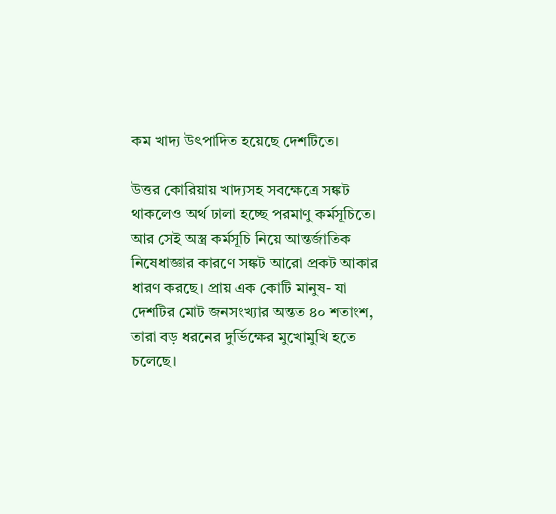কম খাদ্য উৎপাদিত হয়েছে দেশটিতে।

উত্তর কোরিয়ায় খাদ্যসহ সবক্ষেত্রে সঙ্কট থাকলেও অর্থ ঢালা হচ্ছে পরমাণু কর্মসূচিতে। আর সেই অস্ত্র কর্মসূচি নিয়ে আন্তর্জাতিক নিষেধাজ্ঞার কারণে সঙ্কট আরো প্রকট আকার ধারণ করছে। প্রায় এক কোটি মানুষ- যা দেশটির মোট জনসংখ্যার অন্তত ৪০ শতাংশ, তারা বড় ধরনের দুর্ভিক্ষের মুখোমুখি হতে চলেছে।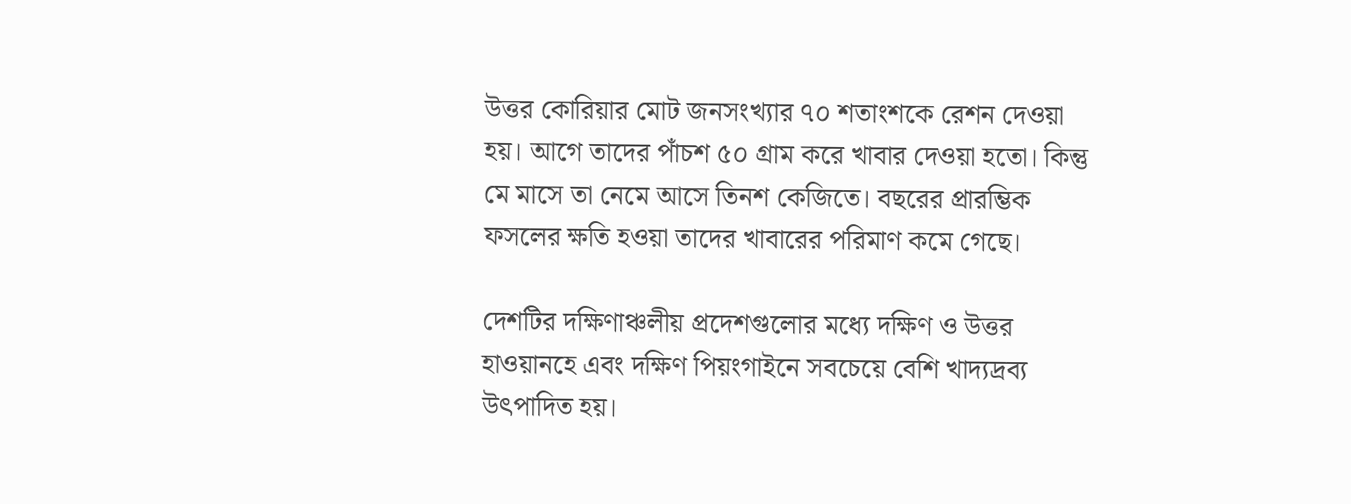উত্তর কোরিয়ার মোট জনসংখ্যার ৭০ শতাংশকে রেশন দেওয়া হয়। আগে তাদের পাঁচশ ৫০ গ্রাম করে খাবার দেওয়া হতো। কিন্তু মে মাসে তা নেমে আসে তিনশ কেজিতে। বছরের প্রারম্ভিক ফসলের ক্ষতি হওয়া তাদের খাবারের পরিমাণ কমে গেছে।

দেশটির দক্ষিণাঞ্চলীয় প্রদেশগুলোর মধ্যে দক্ষিণ ও উত্তর হাওয়ানহে এবং দক্ষিণ পিয়ংগাইনে সবচেয়ে বেশি খাদ্যদ্রব্য উৎপাদিত হয়।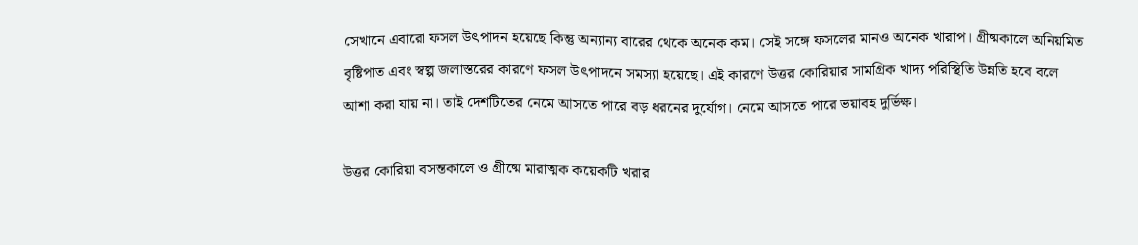সেখানে এবারো ফসল উৎপাদন হয়েছে কিন্তু অন্যান্য বারের থেকে অনেক কম। সেই সঙ্গে ফসলের মানও অনেক খারাপ। গ্রীষ্মকালে অনিয়মিত বৃষ্টিপাত এবং স্বল্প জলাস্তরের কারণে ফসল উৎপাদনে সমস্যা হয়েছে। এই কারণে উত্তর কোরিয়ার সামগ্রিক খাদ্য পরিস্থিতি উন্নতি হবে বলে আশা করা যায় না। তাই দেশটিতের নেমে আসতে পারে বড় ধরনের দুর্যোগ। নেমে আসতে পারে ভয়াবহ দুর্ভিক্ষ।

উত্তর কোরিয়া বসন্তকালে ও গ্রীষ্মে মারাত্মক কয়েকটি খরার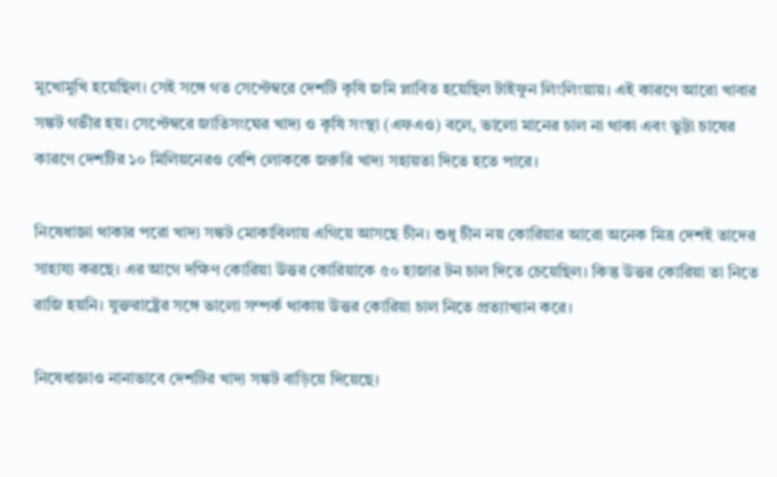মুখোমুখি হয়েছিল। সেই সঙ্গে গত সেপ্টেম্বরে দেশটি কৃষি জমি প্লাবিত হয়েছিল টাইফুন লিংলিংয়ায়। এই কারণে আরো খাবার সঙ্কট গভীর হয়। সেপ্টেম্বরে জাতিসংঘের খাদ্য ও কৃষি সংস্থা (এফএও) বলে, ভালো মানের চাল না থাকা এবং ভুট্টা চাষের কারণে দেশটির ১০ মিলিয়নেরও বেশি লোককে জরুরি খাদ্য সহায়তা দিতে হতে পারে।

নিষেধাজ্ঞা থাকার পরো খাদ্য সঙ্কট মোকাবিলায় এগিয়ে আসছে চীন। শুধু চীন নয় কোরিয়ার আরো অনেক মিত্র দেশই তাদের সাহায্য করছে। এর আগে দক্ষিণ কোরিয়া উত্তর কোরিয়াকে ৫০ হাজার টন চাল দিতে চেয়েছিল। কিন্তু উত্তর কোরিয়া তা নিতে রাজি হয়নি। যুক্তরাষ্ট্রের সঙ্গে ভালো সম্পর্ক থাকায় উত্তর কোরিয়া চাল নিতে প্রত্যাখ্যান করে।

নিষেধাজ্ঞাও নানাভাবে দেশটির খাদ্য সঙ্কট বাড়িয়ে দিয়েছে।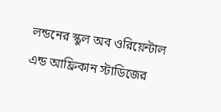লন্ডনের স্কুল অব ওরিয়েন্টাল এন্ড আফ্রিকান স্টাডিজের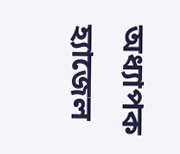অধ্যাপক হ্যাজেল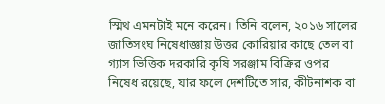স্মিথ এমনটাই মনে করেন। তিনি বলেন, ২০১৬ সালের জাতিসংঘ নিষেধাজ্ঞায় উত্তর কোরিয়ার কাছে তেল বা গ্যাস ভিত্তিক দরকারি কৃষি সরঞ্জাম বিক্রির ওপর নিষেধ রয়েছে, যার ফলে দেশটিতে সার, কীটনাশক বা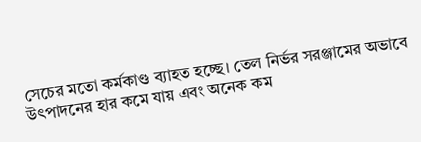সেচের মতো কর্মকাণ্ড ব্যাহত হচ্ছে। তেল নির্ভর সরঞ্জামের অভাবে উৎপাদনের হার কমে যায় এবং অনেক কম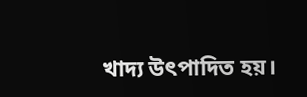খাদ্য উৎপাদিত হয়।